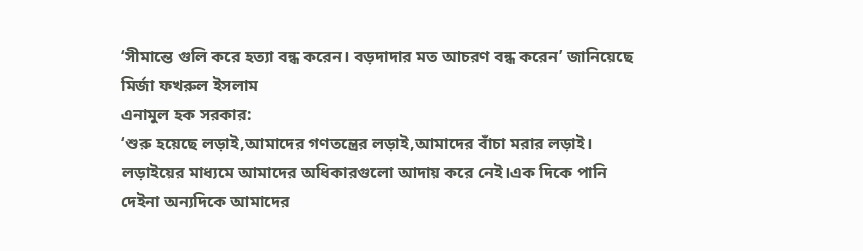‘সীমান্তে গুলি করে হত্যা বন্ধ করেন। বড়দাদার মত আচরণ বন্ধ করেন’ জানিয়েছে মির্জা ফখরুল ইসলাম
এনামুল হক সরকার:
‘শুরু হয়েছে লড়াই,আমাদের গণতন্ত্রের লড়াই,আমাদের বাঁচা মরার লড়াই। লড়াইয়ের মাধ্যমে আমাদের অধিকারগুলো আদায় করে নেই।এক দিকে পানি দেইনা অন্যদিকে আমাদের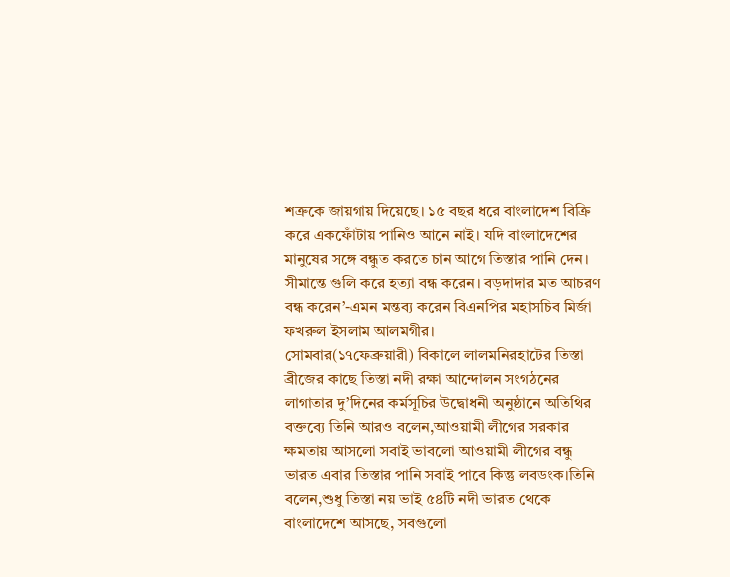শত্রুকে জায়গায় দিয়েছে। ১৫ বছর ধরে বাংলাদেশ বিক্রি করে একফোঁটায় পানিও আনে নাই। যদি বাংলাদেশের মানুষের সঙ্গে বন্ধুত করতে চান আগে তিস্তার পানি দেন। সীমান্তে গুলি করে হত্যা বন্ধ করেন। বড়দাদার মত আচরণ বন্ধ করেন’-এমন মন্তব্য করেন বিএনপির মহাসচিব মির্জা ফখরুল ইসলাম আলমগীর।
সোমবার(১৭ফেব্রুয়ারী) বিকালে লালমনিরহাটের তিস্তা ব্রীজের কাছে তিস্তা নদী রক্ষা আন্দোলন সংগঠনের লাগাতার দু’দিনের কর্মসূচির উদ্বোধনী অনুষ্ঠানে অতিথির বক্তব্যে তিনি আরও বলেন,আওয়ামী লীগের সরকার ক্ষমতায় আসলো সবাই ভাবলো আওয়ামী লীগের বন্ধু ভারত এবার তিস্তার পানি সবাই পাবে কিন্তু লবডংক।তিনি বলেন,শুধু তিস্তা নয় ভাই ৫৪টি নদী ভারত থেকে বাংলাদেশে আসছে, সবগুলো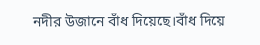নদীর উজানে বাঁধ দিয়েছে।বাঁধ দিয়ে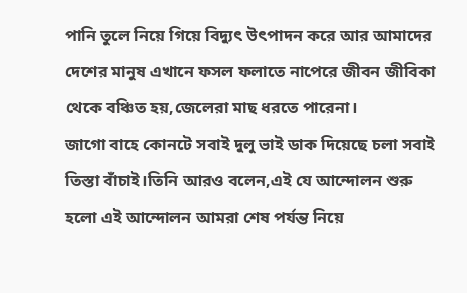পানি তুলে নিয়ে গিয়ে বিদ্যুৎ উৎপাদন করে আর আমাদের দেশের মানুষ এখানে ফসল ফলাতে নাপেরে জীবন জীবিকা থেকে বঞ্চিত হয়,জেলেরা মাছ ধরতে পারেনা।
জাগো বাহে কোনটে সবাই দুলু ভাই ডাক দিয়েছে চলা সবাই তিস্তা বাঁচাই।তিনি আরও বলেন,এই যে আন্দোলন শুরু হলো এই আন্দোলন আমরা শেষ পর্যন্ত নিয়ে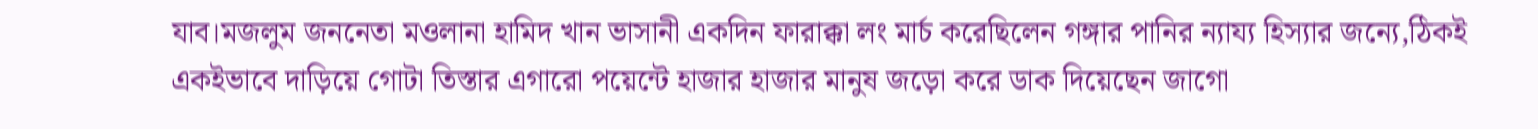যাব।মজলুম জননেতা মওলানা হামিদ খান ভাসানী একদিন ফারাক্কা লং মার্চ করেছিলেন গঙ্গার পানির ন্যায্য হিস্যার জন্যে,ঠিকই একইভাবে দাড়িয়ে গোটা তিস্তার এগারো পয়েন্টে হাজার হাজার মানুষ জড়ো করে ডাক দিয়েছেন জাগো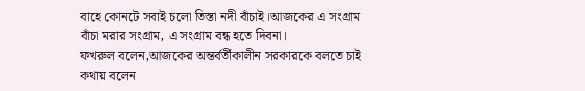বাহে কোনটে সবাই চলো তিস্তা নদী বাঁচাই।আজকের এ সংগ্রাম বাঁচা মরার সংগ্রাম, এ সংগ্রাম বন্ধ হতে দিবনা।
ফখরুল বলেন,আজকের অন্তর্বর্তীকালীন সরকারকে বলতে চাই কথায় বলেন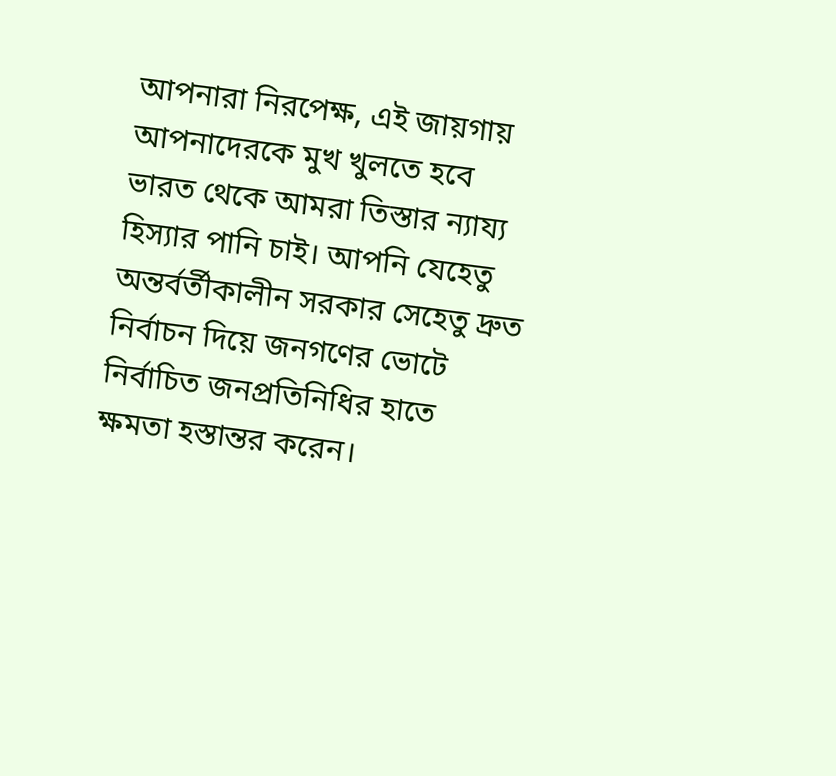আপনারা নিরপেক্ষ, এই জায়গায় আপনাদেরকে মুখ খুলতে হবে ভারত থেকে আমরা তিস্তার ন্যায্য হিস্যার পানি চাই। আপনি যেহেতু অন্তর্বর্তীকালীন সরকার সেহেতু দ্রুত নির্বাচন দিয়ে জনগণের ভোটে নির্বাচিত জনপ্রতিনিধির হাতে ক্ষমতা হস্তান্তর করেন।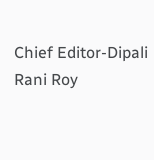Chief Editor-Dipali Rani Roy